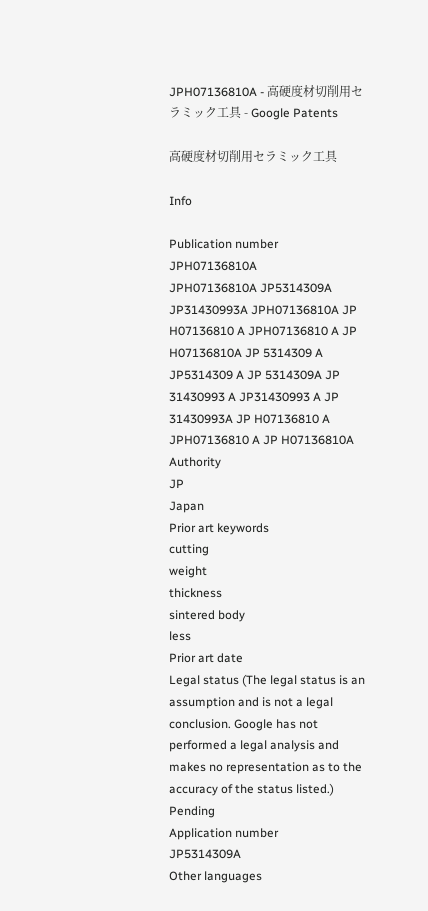JPH07136810A - 高硬度材切削用セラミック工具 - Google Patents

高硬度材切削用セラミック工具

Info

Publication number
JPH07136810A
JPH07136810A JP5314309A JP31430993A JPH07136810A JP H07136810 A JPH07136810 A JP H07136810A JP 5314309 A JP5314309 A JP 5314309A JP 31430993 A JP31430993 A JP 31430993A JP H07136810 A JPH07136810 A JP H07136810A
Authority
JP
Japan
Prior art keywords
cutting
weight
thickness
sintered body
less
Prior art date
Legal status (The legal status is an assumption and is not a legal conclusion. Google has not performed a legal analysis and makes no representation as to the accuracy of the status listed.)
Pending
Application number
JP5314309A
Other languages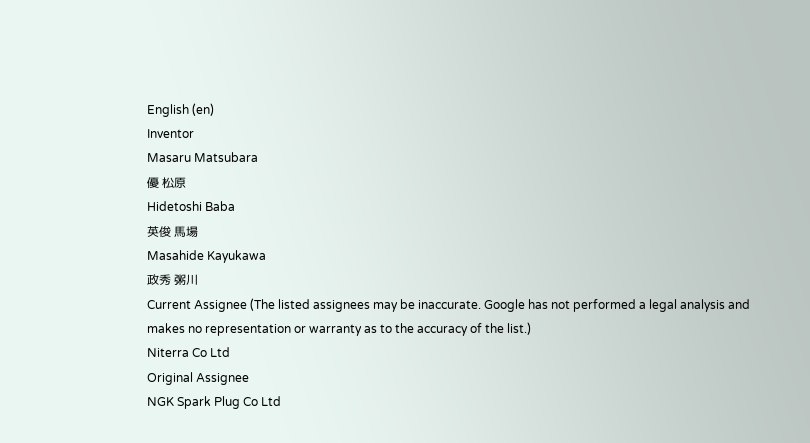English (en)
Inventor
Masaru Matsubara
優 松原
Hidetoshi Baba
英俊 馬場
Masahide Kayukawa
政秀 粥川
Current Assignee (The listed assignees may be inaccurate. Google has not performed a legal analysis and makes no representation or warranty as to the accuracy of the list.)
Niterra Co Ltd
Original Assignee
NGK Spark Plug Co Ltd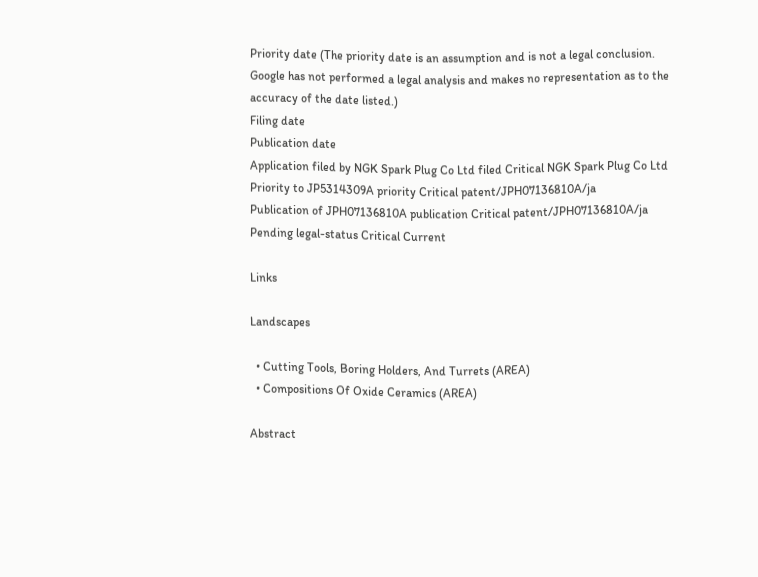Priority date (The priority date is an assumption and is not a legal conclusion. Google has not performed a legal analysis and makes no representation as to the accuracy of the date listed.)
Filing date
Publication date
Application filed by NGK Spark Plug Co Ltd filed Critical NGK Spark Plug Co Ltd
Priority to JP5314309A priority Critical patent/JPH07136810A/ja
Publication of JPH07136810A publication Critical patent/JPH07136810A/ja
Pending legal-status Critical Current

Links

Landscapes

  • Cutting Tools, Boring Holders, And Turrets (AREA)
  • Compositions Of Oxide Ceramics (AREA)

Abstract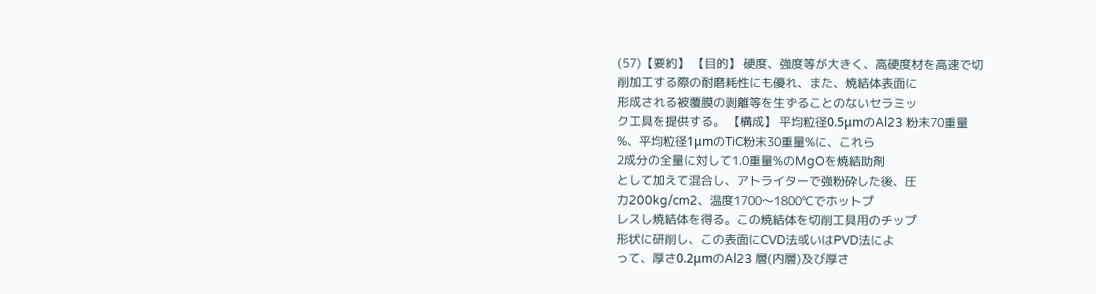(57)【要約】 【目的】 硬度、強度等が大きく、高硬度材を高速で切
削加工する際の耐磨耗性にも優れ、また、焼結体表面に
形成される被覆膜の剥離等を生ずることのないセラミッ
ク工具を提供する。 【構成】 平均粒径0.5μmのAl23 粉末70重量
%、平均粒径1μmのTiC粉末30重量%に、これら
2成分の全量に対して1.0重量%のMgOを焼結助剤
として加えて混合し、アトライターで強粉砕した後、圧
力200kg/cm2、温度1700〜1800℃でホットプ
レスし焼結体を得る。この焼結体を切削工具用のチップ
形状に研削し、この表面にCVD法或いはPVD法によ
って、厚さ0.2μmのAl23 層(内層)及び厚さ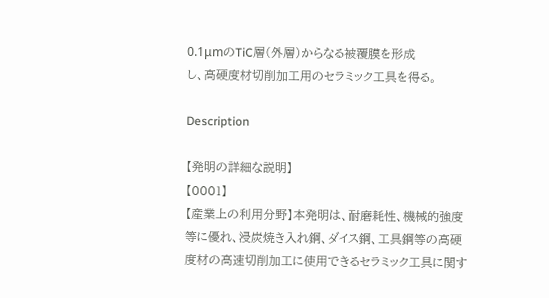0.1μmのTiC層(外層)からなる被覆膜を形成
し、高硬度材切削加工用のセラミック工具を得る。

Description

【発明の詳細な説明】
【0001】
【産業上の利用分野】本発明は、耐磨耗性、機械的強度
等に優れ、浸炭焼き入れ鋼、ダイス鋼、工具鋼等の高硬
度材の高速切削加工に使用できるセラミック工具に関す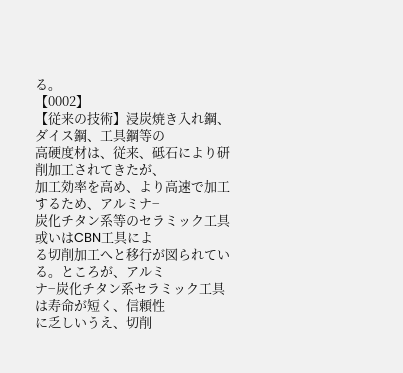る。
【0002】
【従来の技術】浸炭焼き入れ鋼、ダイス鋼、工具鋼等の
高硬度材は、従来、砥石により研削加工されてきたが、
加工効率を高め、より高速で加工するため、アルミナ−
炭化チタン系等のセラミック工具或いはCBN工具によ
る切削加工へと移行が図られている。ところが、アルミ
ナ−炭化チタン系セラミック工具は寿命が短く、信頼性
に乏しいうえ、切削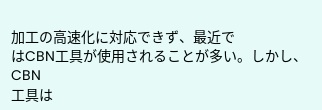加工の高速化に対応できず、最近で
はCBN工具が使用されることが多い。しかし、CBN
工具は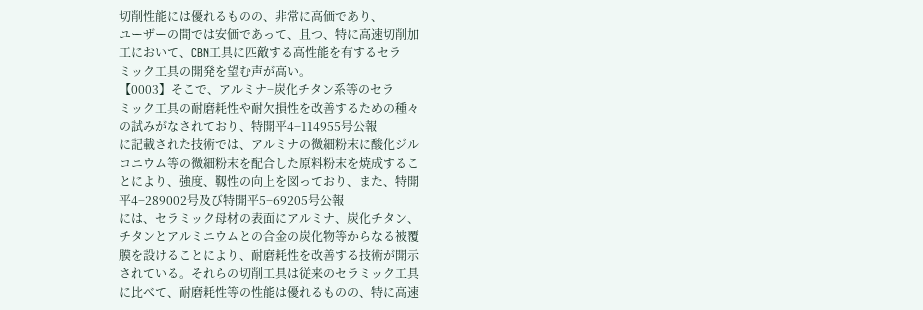切削性能には優れるものの、非常に高価であり、
ユーザーの間では安価であって、且つ、特に高速切削加
工において、CBN工具に匹敵する高性能を有するセラ
ミック工具の開発を望む声が高い。
【0003】そこで、アルミナ−炭化チタン系等のセラ
ミック工具の耐磨耗性や耐欠損性を改善するための種々
の試みがなされており、特開平4−114955号公報
に記載された技術では、アルミナの微細粉末に酸化ジル
コニウム等の微細粉末を配合した原料粉末を焼成するこ
とにより、強度、靱性の向上を図っており、また、特開
平4−289002号及び特開平5−69205号公報
には、セラミック母材の表面にアルミナ、炭化チタン、
チタンとアルミニウムとの合金の炭化物等からなる被覆
膜を設けることにより、耐磨耗性を改善する技術が開示
されている。それらの切削工具は従来のセラミック工具
に比べて、耐磨耗性等の性能は優れるものの、特に高速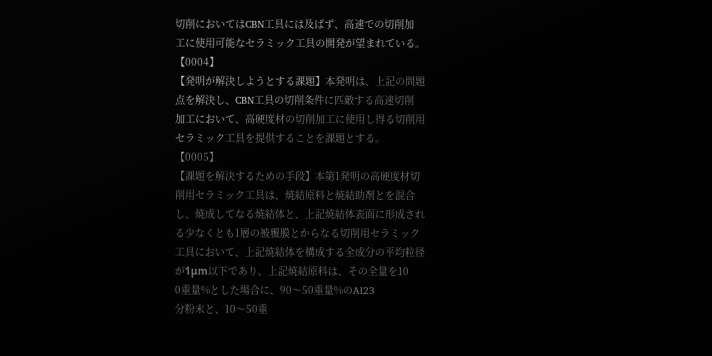切削においてはCBN工具には及ばず、高速での切削加
工に使用可能なセラミック工具の開発が望まれている。
【0004】
【発明が解決しようとする課題】本発明は、上記の問題
点を解決し、CBN工具の切削条件に匹敵する高速切削
加工において、高硬度材の切削加工に使用し得る切削用
セラミック工具を提供することを課題とする。
【0005】
【課題を解決するための手段】本第1発明の高硬度材切
削用セラミック工具は、焼結原料と焼結助剤とを混合
し、焼成してなる焼結体と、上記焼結体表面に形成され
る少なくとも1層の被覆膜とからなる切削用セラミック
工具において、上記焼結体を構成する全成分の平均粒径
が1μm以下であり、上記焼結原料は、その全量を10
0重量%とした場合に、90〜50重量%のAl23
分粉末と、10〜50重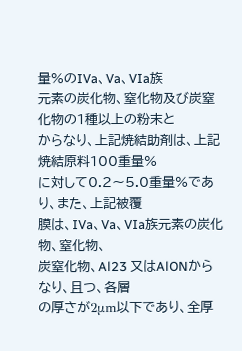量%のIVa、Va、VIa族
元素の炭化物、窒化物及び炭窒化物の1種以上の粉末と
からなり、上記焼結助剤は、上記焼結原料100重量%
に対して0.2〜5.0重量%であり、また、上記被覆
膜は、IVa、Va、VIa族元素の炭化物、窒化物、
炭窒化物、Al23 又はAlONからなり、且つ、各層
の厚さが2μm以下であり、全厚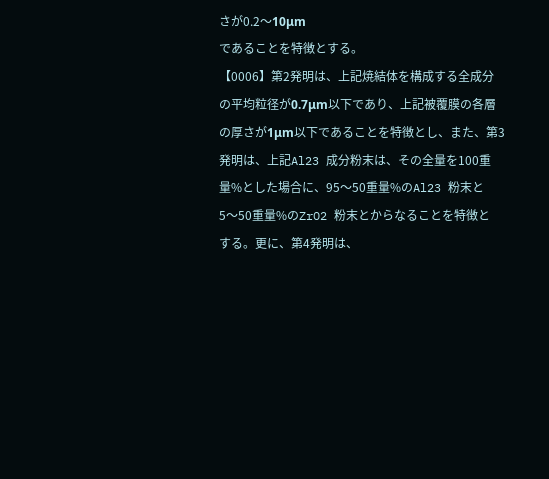さが0.2〜10μm
であることを特徴とする。
【0006】第2発明は、上記焼結体を構成する全成分
の平均粒径が0.7μm以下であり、上記被覆膜の各層
の厚さが1μm以下であることを特徴とし、また、第3
発明は、上記Al23 成分粉末は、その全量を100重
量%とした場合に、95〜50重量%のAl23 粉末と
5〜50重量%のZrO2 粉末とからなることを特徴と
する。更に、第4発明は、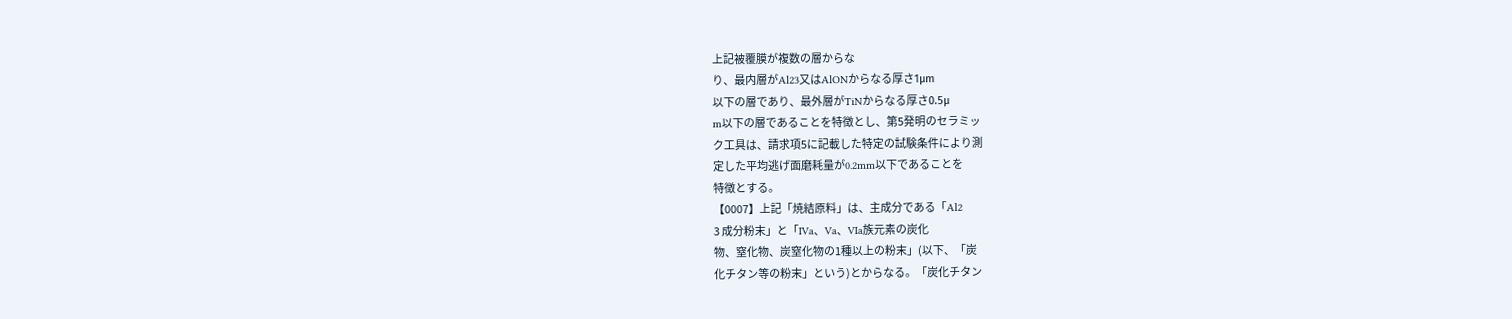上記被覆膜が複数の層からな
り、最内層がAl23又はAlONからなる厚さ1μm
以下の層であり、最外層がTiNからなる厚さ0.5μ
m以下の層であることを特徴とし、第5発明のセラミッ
ク工具は、請求項5に記載した特定の試験条件により測
定した平均逃げ面磨耗量が0.2mm以下であることを
特徴とする。
【0007】上記「焼結原料」は、主成分である「Al2
3 成分粉末」と「IVa、Va、VIa族元素の炭化
物、窒化物、炭窒化物の1種以上の粉末」(以下、「炭
化チタン等の粉末」という)とからなる。「炭化チタン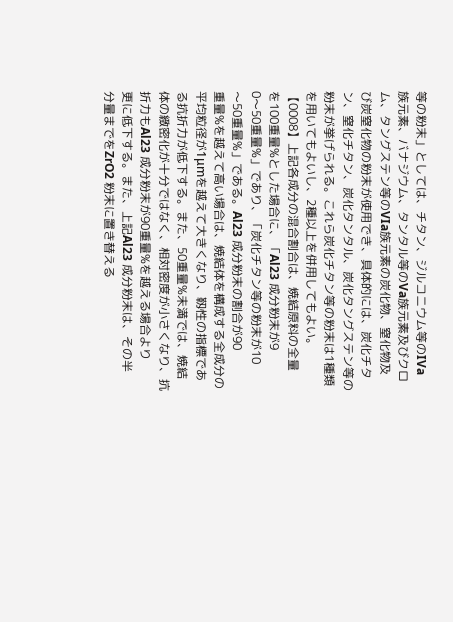等の粉末」としては、チタン、ジルコニウム等のIVa
族元素、バナジウム、タンタル等のVa族元素及びクロ
ム、タングステン等のVIa族元素の炭化物、窒化物及
び炭窒化物の粉末が使用でき、具体的には、炭化チタ
ン、窒化チタン、炭化タンタル、炭化タングステン等の
粉末が挙げられる。これら炭化チタン等の粉末は1種類
を用いてもよいし、2種以上を併用してもよい。
【0008】上記各成分の混合割合は、焼結原料の全量
を100重量%とした場合に、「Al23 成分粉末が9
0〜50重量%」であり、「炭化チタン等の粉末が10
〜50重量%」である。Al23 成分粉末の割合が90
重量%を越えて高い場合は、焼結体を構成する全成分の
平均粒径が1μmを越えて大きくなり、靱性の指標であ
る抗折力が低下する。また、50重量%未満では、焼結
体の緻密化が十分ではなく、相対密度が小さくなり、抗
折力もAl23 成分粉末が90重量%を越える場合より
更に低下する。また、上記Al23 成分粉末は、その半
分量までをZrO2 粉末に置き替える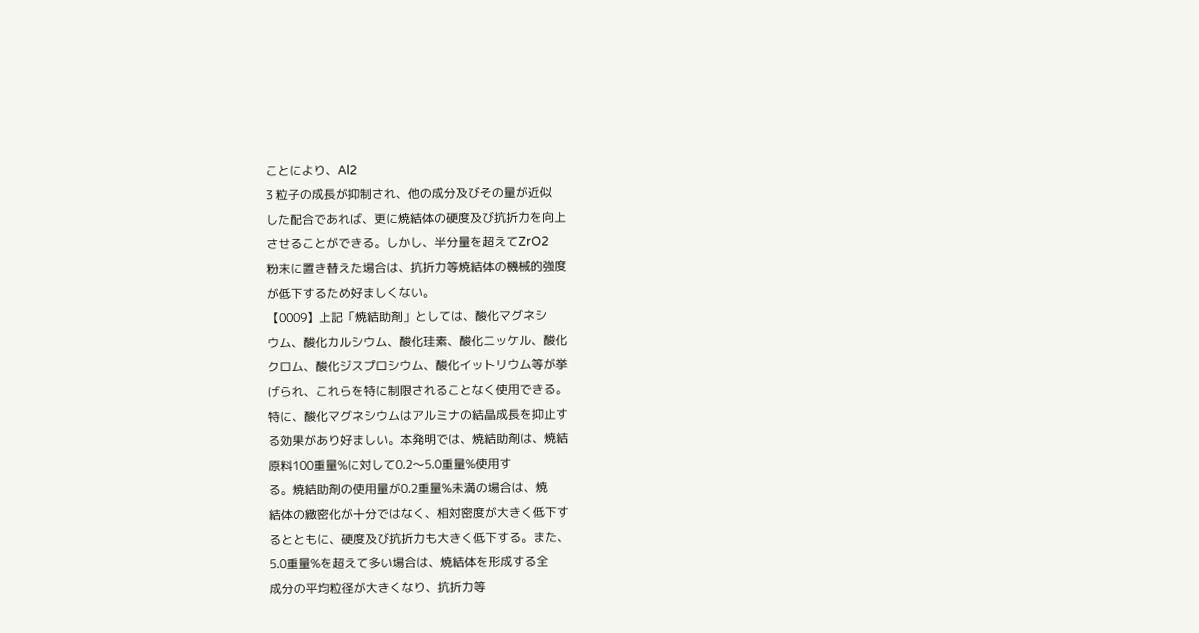ことにより、Al2
3 粒子の成長が抑制され、他の成分及びその量が近似
した配合であれば、更に焼結体の硬度及び抗折力を向上
させることができる。しかし、半分量を超えてZrO2
粉末に置き替えた場合は、抗折力等焼結体の機械的強度
が低下するため好ましくない。
【0009】上記「焼結助剤」としては、酸化マグネシ
ウム、酸化カルシウム、酸化珪素、酸化ニッケル、酸化
クロム、酸化ジスプロシウム、酸化イットリウム等が挙
げられ、これらを特に制限されることなく使用できる。
特に、酸化マグネシウムはアルミナの結晶成長を抑止す
る効果があり好ましい。本発明では、焼結助剤は、焼結
原料100重量%に対して0.2〜5.0重量%使用す
る。焼結助剤の使用量が0.2重量%未満の場合は、焼
結体の緻密化が十分ではなく、相対密度が大きく低下す
るとともに、硬度及び抗折力も大きく低下する。また、
5.0重量%を超えて多い場合は、焼結体を形成する全
成分の平均粒径が大きくなり、抗折力等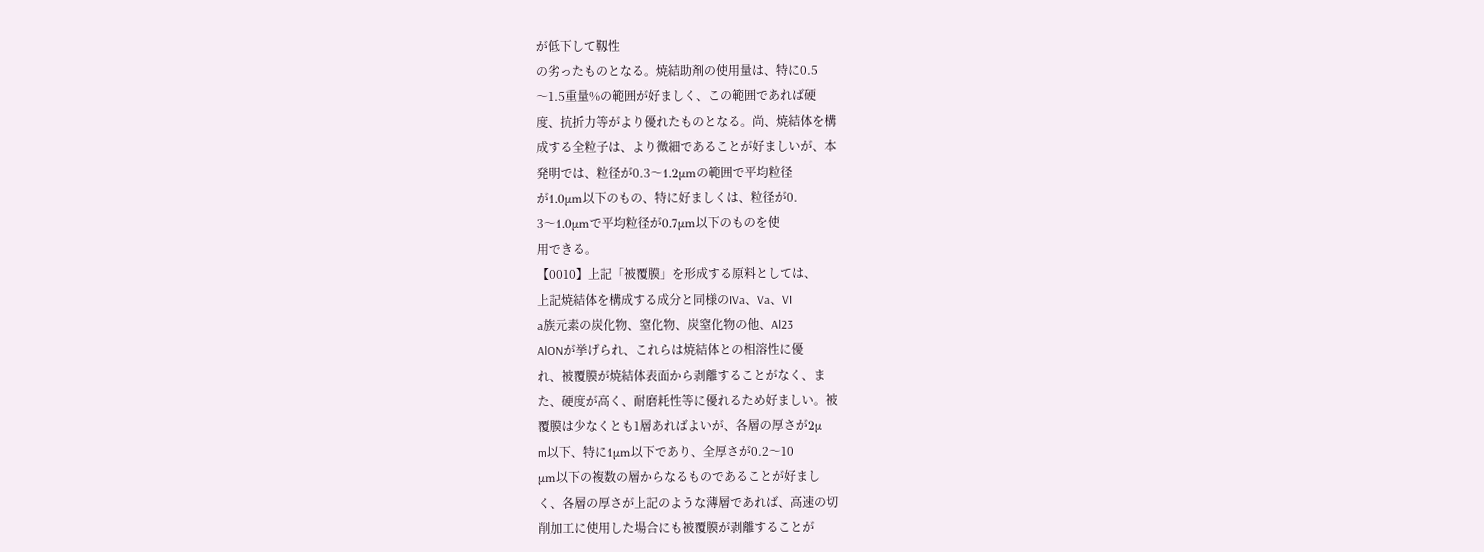が低下して靱性
の劣ったものとなる。焼結助剤の使用量は、特に0.5
〜1.5重量%の範囲が好ましく、この範囲であれば硬
度、抗折力等がより優れたものとなる。尚、焼結体を構
成する全粒子は、より微細であることが好ましいが、本
発明では、粒径が0.3〜1.2μmの範囲で平均粒径
が1.0μm以下のもの、特に好ましくは、粒径が0.
3〜1.0μmで平均粒径が0.7μm以下のものを使
用できる。
【0010】上記「被覆膜」を形成する原料としては、
上記焼結体を構成する成分と同様のIVa、Va、VI
a族元素の炭化物、窒化物、炭窒化物の他、Al23
AlONが挙げられ、これらは焼結体との相溶性に優
れ、被覆膜が焼結体表面から剥離することがなく、ま
た、硬度が高く、耐磨耗性等に優れるため好ましい。被
覆膜は少なくとも1層あればよいが、各層の厚さが2μ
m以下、特に1μm以下であり、全厚さが0.2〜10
μm以下の複数の層からなるものであることが好まし
く、各層の厚さが上記のような薄層であれば、高速の切
削加工に使用した場合にも被覆膜が剥離することが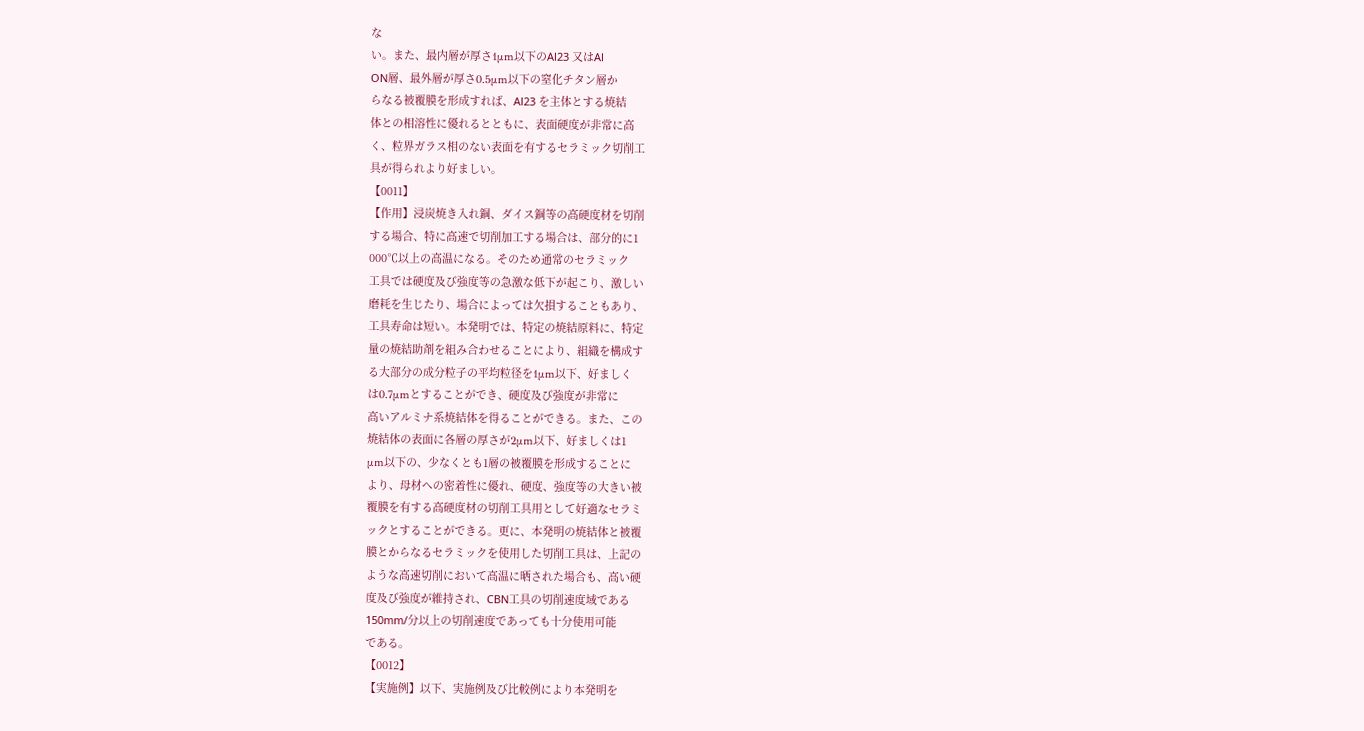な
い。また、最内層が厚さ1μm以下のAl23 又はAl
ON層、最外層が厚さ0.5μm以下の窒化チタン層か
らなる被覆膜を形成すれば、Al23 を主体とする焼結
体との相溶性に優れるとともに、表面硬度が非常に高
く、粒界ガラス相のない表面を有するセラミック切削工
具が得られより好ましい。
【0011】
【作用】浸炭焼き入れ鋼、ダイス鋼等の高硬度材を切削
する場合、特に高速で切削加工する場合は、部分的に1
000℃以上の高温になる。そのため通常のセラミック
工具では硬度及び強度等の急激な低下が起こり、激しい
磨耗を生じたり、場合によっては欠損することもあり、
工具寿命は短い。本発明では、特定の焼結原料に、特定
量の焼結助剤を組み合わせることにより、組織を構成す
る大部分の成分粒子の平均粒径を1μm以下、好ましく
は0.7μmとすることができ、硬度及び強度が非常に
高いアルミナ系焼結体を得ることができる。また、この
焼結体の表面に各層の厚さが2μm以下、好ましくは1
μm以下の、少なくとも1層の被覆膜を形成することに
より、母材への密着性に優れ、硬度、強度等の大きい被
覆膜を有する高硬度材の切削工具用として好適なセラミ
ックとすることができる。更に、本発明の焼結体と被覆
膜とからなるセラミックを使用した切削工具は、上記の
ような高速切削において高温に晒された場合も、高い硬
度及び強度が維持され、CBN工具の切削速度域である
150mm/分以上の切削速度であっても十分使用可能
である。
【0012】
【実施例】以下、実施例及び比較例により本発明を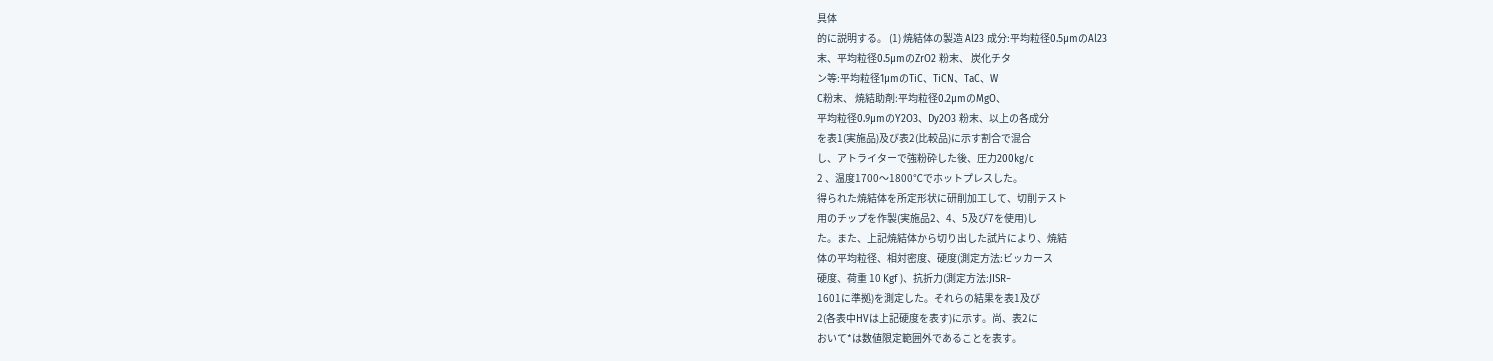具体
的に説明する。 (1) 焼結体の製造 Al23 成分:平均粒径0.5μmのAl23
末、平均粒径0.5μmのZrO2 粉末、 炭化チタ
ン等:平均粒径1μmのTiC、TiCN、TaC、W
C粉末、 焼結助剤:平均粒径0.2μmのMgO、
平均粒径0.9μmのY2O3、Dy2O3 粉末、以上の各成分
を表1(実施品)及び表2(比較品)に示す割合で混合
し、アトライターで強粉砕した後、圧力200kg/c
2 、温度1700〜1800℃でホットプレスした。
得られた焼結体を所定形状に研削加工して、切削テスト
用のチップを作製(実施品2、4、5及び7を使用)し
た。また、上記焼結体から切り出した試片により、焼結
体の平均粒径、相対密度、硬度(測定方法:ビッカース
硬度、荷重 10 Kgf )、抗折力(測定方法:JISR−
1601に準拠)を測定した。それらの結果を表1及び
2(各表中HVは上記硬度を表す)に示す。尚、表2に
おいて*は数値限定範囲外であることを表す。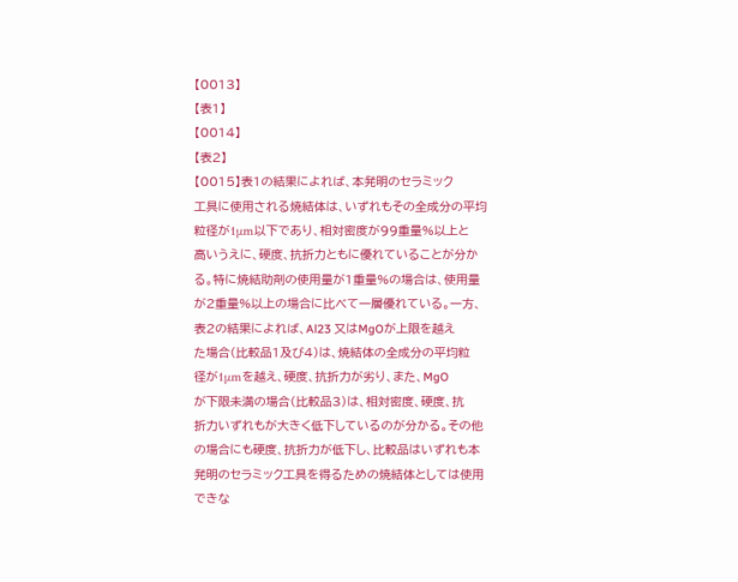【0013】
【表1】
【0014】
【表2】
【0015】表1の結果によれば、本発明のセラミック
工具に使用される焼結体は、いずれもその全成分の平均
粒径が1μm以下であり、相対密度が99重量%以上と
高いうえに、硬度、抗折力ともに優れていることが分か
る。特に焼結助剤の使用量が1重量%の場合は、使用量
が2重量%以上の場合に比べて一層優れている。一方、
表2の結果によれば、Al23 又はMgOが上限を越え
た場合(比較品1及び4)は、焼結体の全成分の平均粒
径が1μmを越え、硬度、抗折力が劣り、また、MgO
が下限未満の場合(比較品3)は、相対密度、硬度、抗
折力いずれもが大きく低下しているのが分かる。その他
の場合にも硬度、抗折力が低下し、比較品はいずれも本
発明のセラミック工具を得るための焼結体としては使用
できな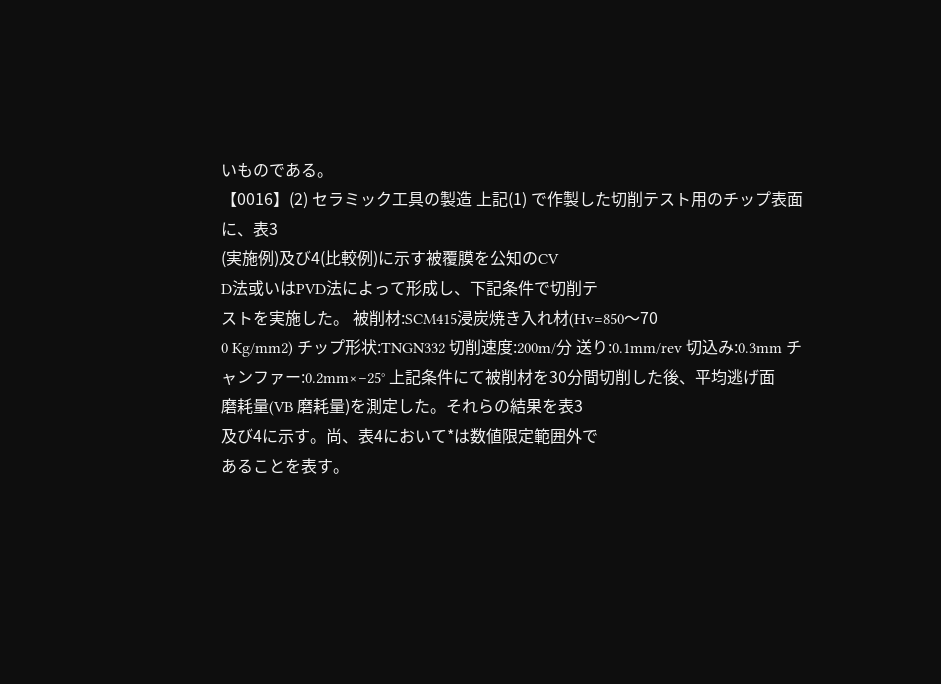いものである。
【0016】(2) セラミック工具の製造 上記(1) で作製した切削テスト用のチップ表面に、表3
(実施例)及び4(比較例)に示す被覆膜を公知のCV
D法或いはPVD法によって形成し、下記条件で切削テ
ストを実施した。 被削材:SCM415浸炭焼き入れ材(Hv=850〜70
0 Kg/mm2) チップ形状:TNGN332 切削速度:200m/分 送り:0.1mm/rev 切込み:0.3mm チャンファー:0.2mm×−25° 上記条件にて被削材を30分間切削した後、平均逃げ面
磨耗量(VB 磨耗量)を測定した。それらの結果を表3
及び4に示す。尚、表4において*は数値限定範囲外で
あることを表す。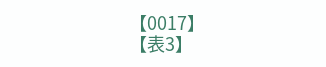【0017】
【表3】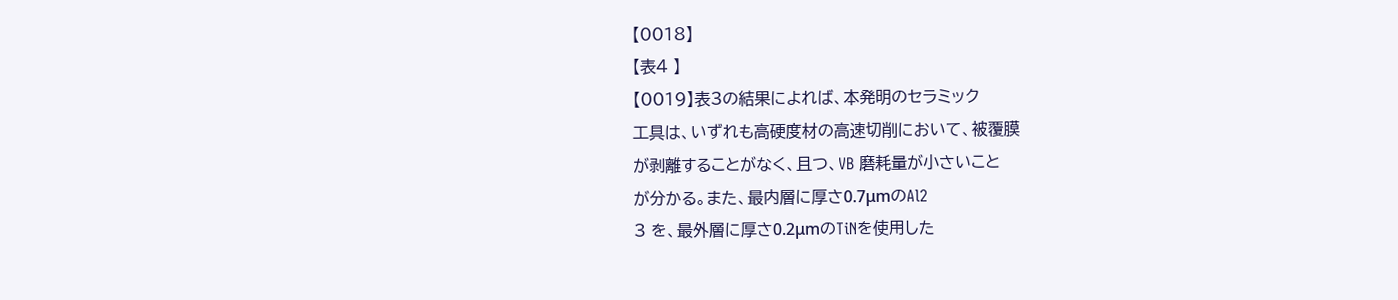【0018】
【表4 】
【0019】表3の結果によれば、本発明のセラミック
工具は、いずれも高硬度材の高速切削において、被覆膜
が剥離することがなく、且つ、VB 磨耗量が小さいこと
が分かる。また、最内層に厚さ0.7μmのAl2
3 を、最外層に厚さ0.2μmのTiNを使用した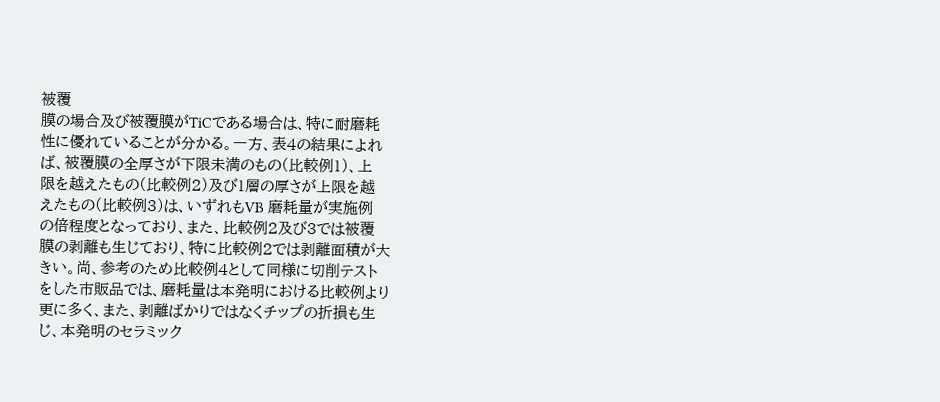被覆
膜の場合及び被覆膜がTiCである場合は、特に耐磨耗
性に優れていることが分かる。一方、表4の結果によれ
ば、被覆膜の全厚さが下限未満のもの(比較例1)、上
限を越えたもの(比較例2)及び1層の厚さが上限を越
えたもの(比較例3)は、いずれもVB 磨耗量が実施例
の倍程度となっており、また、比較例2及び3では被覆
膜の剥離も生じており、特に比較例2では剥離面積が大
きい。尚、参考のため比較例4として同様に切削テスト
をした市販品では、磨耗量は本発明における比較例より
更に多く、また、剥離ばかりではなくチップの折損も生
じ、本発明のセラミック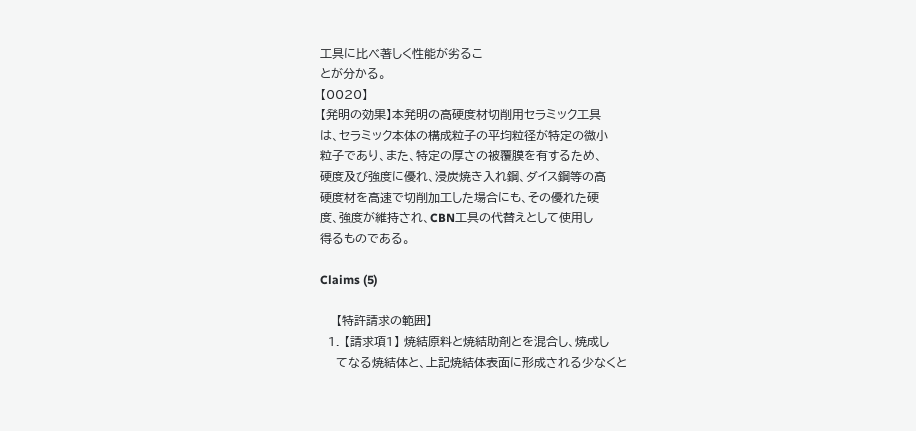工具に比べ著しく性能が劣るこ
とが分かる。
【0020】
【発明の効果】本発明の高硬度材切削用セラミック工具
は、セラミック本体の構成粒子の平均粒径が特定の微小
粒子であり、また、特定の厚さの被覆膜を有するため、
硬度及び強度に優れ、浸炭焼き入れ鋼、ダイス鋼等の高
硬度材を高速で切削加工した場合にも、その優れた硬
度、強度が維持され、CBN工具の代替えとして使用し
得るものである。

Claims (5)

    【特許請求の範囲】
  1. 【請求項1】 焼結原料と焼結助剤とを混合し、焼成し
    てなる焼結体と、上記焼結体表面に形成される少なくと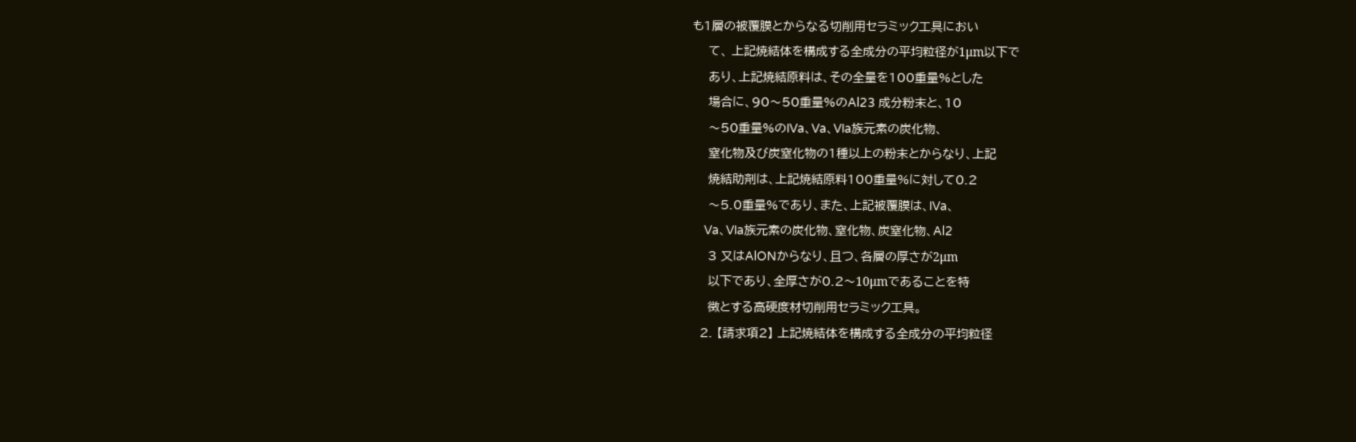も1層の被覆膜とからなる切削用セラミック工具におい
    て、 上記焼結体を構成する全成分の平均粒径が1μm以下で
    あり、上記焼結原料は、その全量を100重量%とした
    場合に、90〜50重量%のAl23 成分粉末と、10
    〜50重量%のIVa、Va、VIa族元素の炭化物、
    窒化物及び炭窒化物の1種以上の粉末とからなり、上記
    焼結助剤は、上記焼結原料100重量%に対して0.2
    〜5.0重量%であり、また、上記被覆膜は、IVa、
    Va、VIa族元素の炭化物、窒化物、炭窒化物、Al2
    3 又はAlONからなり、且つ、各層の厚さが2μm
    以下であり、全厚さが0.2〜10μmであることを特
    徴とする高硬度材切削用セラミック工具。
  2. 【請求項2】 上記焼結体を構成する全成分の平均粒径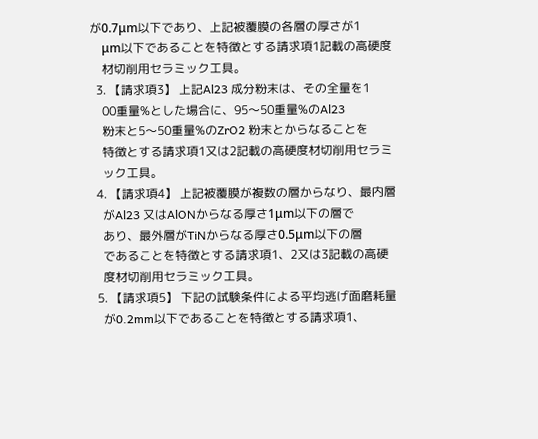が0.7μm以下であり、上記被覆膜の各層の厚さが1
    μm以下であることを特徴とする請求項1記載の高硬度
    材切削用セラミック工具。
  3. 【請求項3】 上記Al23 成分粉末は、その全量を1
    00重量%とした場合に、95〜50重量%のAl23
    粉末と5〜50重量%のZrO2 粉末とからなることを
    特徴とする請求項1又は2記載の高硬度材切削用セラミ
    ック工具。
  4. 【請求項4】 上記被覆膜が複数の層からなり、最内層
    がAl23 又はAlONからなる厚さ1μm以下の層で
    あり、最外層がTiNからなる厚さ0.5μm以下の層
    であることを特徴とする請求項1、2又は3記載の高硬
    度材切削用セラミック工具。
  5. 【請求項5】 下記の試験条件による平均逃げ面磨耗量
    が0.2mm以下であることを特徴とする請求項1、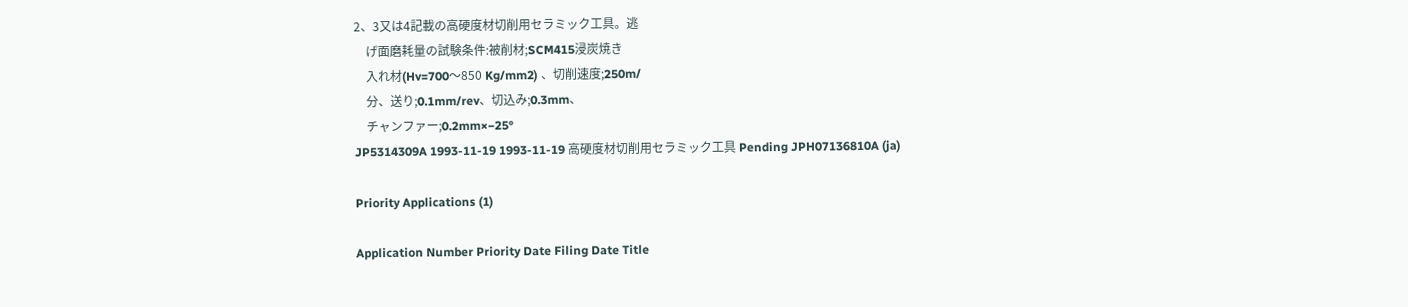2、3又は4記載の高硬度材切削用セラミック工具。逃
    げ面磨耗量の試験条件:被削材;SCM415浸炭焼き
    入れ材(Hv=700〜850 Kg/mm2) 、切削速度;250m/
    分、送り;0.1mm/rev、切込み;0.3mm、
    チャンファー;0.2mm×−25°
JP5314309A 1993-11-19 1993-11-19 高硬度材切削用セラミック工具 Pending JPH07136810A (ja)

Priority Applications (1)

Application Number Priority Date Filing Date Title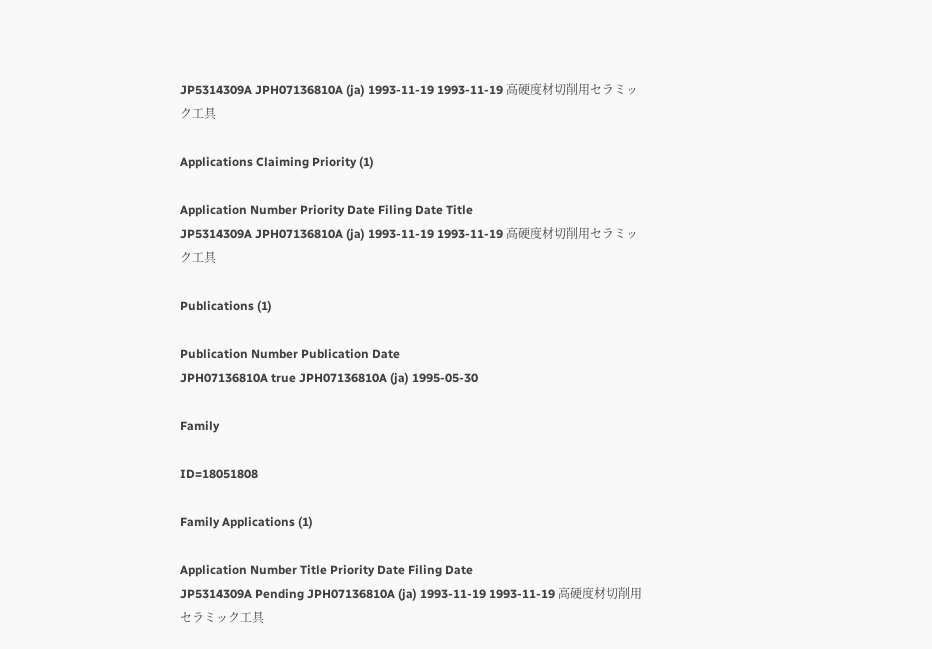JP5314309A JPH07136810A (ja) 1993-11-19 1993-11-19 高硬度材切削用セラミック工具

Applications Claiming Priority (1)

Application Number Priority Date Filing Date Title
JP5314309A JPH07136810A (ja) 1993-11-19 1993-11-19 高硬度材切削用セラミック工具

Publications (1)

Publication Number Publication Date
JPH07136810A true JPH07136810A (ja) 1995-05-30

Family

ID=18051808

Family Applications (1)

Application Number Title Priority Date Filing Date
JP5314309A Pending JPH07136810A (ja) 1993-11-19 1993-11-19 高硬度材切削用セラミック工具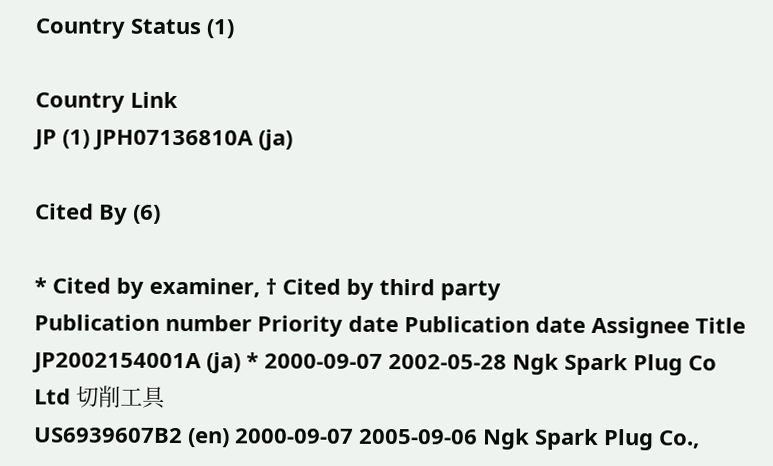Country Status (1)

Country Link
JP (1) JPH07136810A (ja)

Cited By (6)

* Cited by examiner, † Cited by third party
Publication number Priority date Publication date Assignee Title
JP2002154001A (ja) * 2000-09-07 2002-05-28 Ngk Spark Plug Co Ltd 切削工具
US6939607B2 (en) 2000-09-07 2005-09-06 Ngk Spark Plug Co.,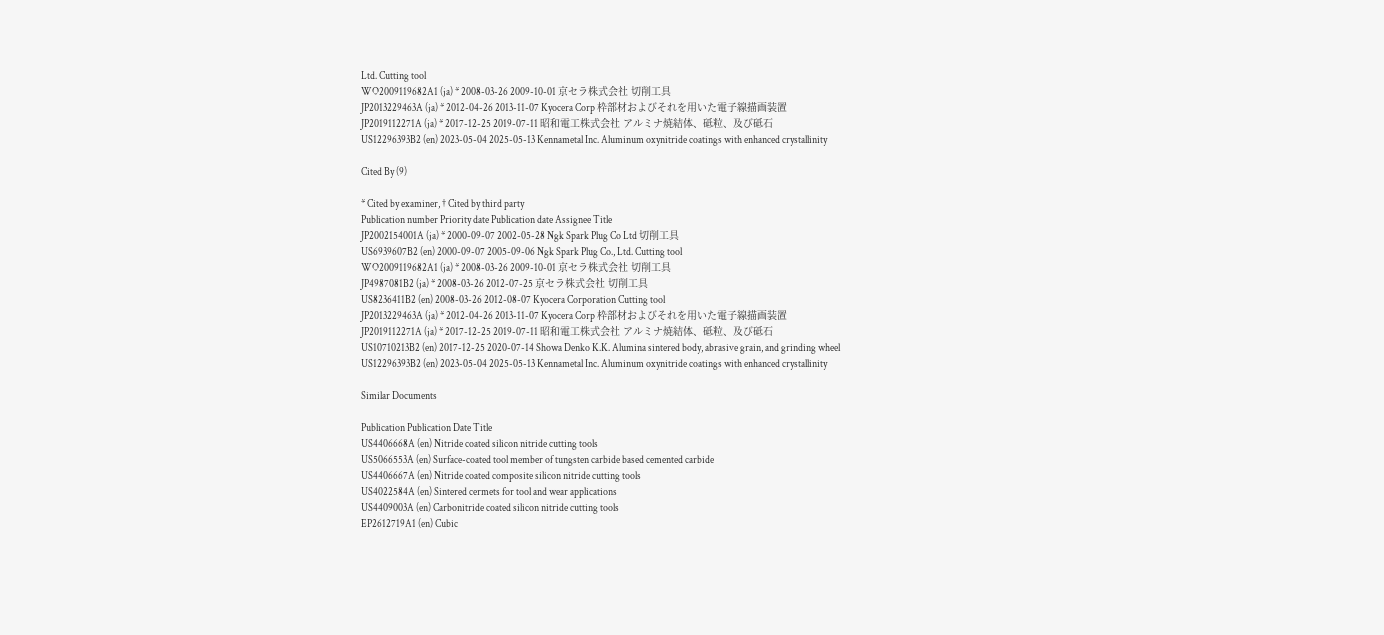Ltd. Cutting tool
WO2009119682A1 (ja) * 2008-03-26 2009-10-01 京セラ株式会社 切削工具
JP2013229463A (ja) * 2012-04-26 2013-11-07 Kyocera Corp 枠部材およびそれを用いた電子線描画装置
JP2019112271A (ja) * 2017-12-25 2019-07-11 昭和電工株式会社 アルミナ焼結体、砥粒、及び砥石
US12296393B2 (en) 2023-05-04 2025-05-13 Kennametal Inc. Aluminum oxynitride coatings with enhanced crystallinity

Cited By (9)

* Cited by examiner, † Cited by third party
Publication number Priority date Publication date Assignee Title
JP2002154001A (ja) * 2000-09-07 2002-05-28 Ngk Spark Plug Co Ltd 切削工具
US6939607B2 (en) 2000-09-07 2005-09-06 Ngk Spark Plug Co., Ltd. Cutting tool
WO2009119682A1 (ja) * 2008-03-26 2009-10-01 京セラ株式会社 切削工具
JP4987081B2 (ja) * 2008-03-26 2012-07-25 京セラ株式会社 切削工具
US8236411B2 (en) 2008-03-26 2012-08-07 Kyocera Corporation Cutting tool
JP2013229463A (ja) * 2012-04-26 2013-11-07 Kyocera Corp 枠部材およびそれを用いた電子線描画装置
JP2019112271A (ja) * 2017-12-25 2019-07-11 昭和電工株式会社 アルミナ焼結体、砥粒、及び砥石
US10710213B2 (en) 2017-12-25 2020-07-14 Showa Denko K.K. Alumina sintered body, abrasive grain, and grinding wheel
US12296393B2 (en) 2023-05-04 2025-05-13 Kennametal Inc. Aluminum oxynitride coatings with enhanced crystallinity

Similar Documents

Publication Publication Date Title
US4406668A (en) Nitride coated silicon nitride cutting tools
US5066553A (en) Surface-coated tool member of tungsten carbide based cemented carbide
US4406667A (en) Nitride coated composite silicon nitride cutting tools
US4022584A (en) Sintered cermets for tool and wear applications
US4409003A (en) Carbonitride coated silicon nitride cutting tools
EP2612719A1 (en) Cubic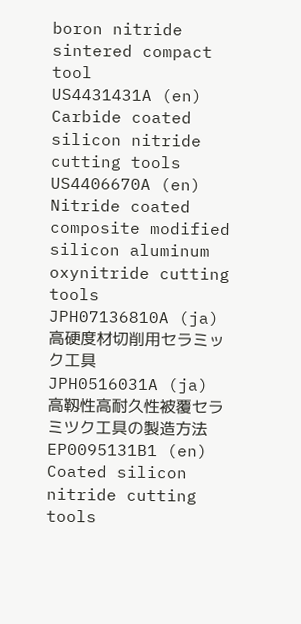boron nitride sintered compact tool
US4431431A (en) Carbide coated silicon nitride cutting tools
US4406670A (en) Nitride coated composite modified silicon aluminum oxynitride cutting tools
JPH07136810A (ja) 高硬度材切削用セラミック工具
JPH0516031A (ja) 高靱性高耐久性被覆セラミツク工具の製造方法
EP0095131B1 (en) Coated silicon nitride cutting tools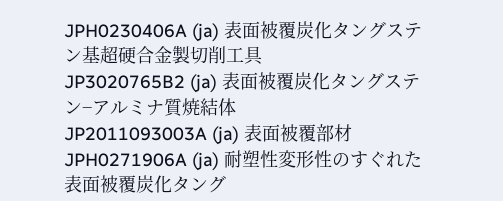JPH0230406A (ja) 表面被覆炭化タングステン基超硬合金製切削工具
JP3020765B2 (ja) 表面被覆炭化タングステン−アルミナ質焼結体
JP2011093003A (ja) 表面被覆部材
JPH0271906A (ja) 耐塑性変形性のすぐれた表面被覆炭化タング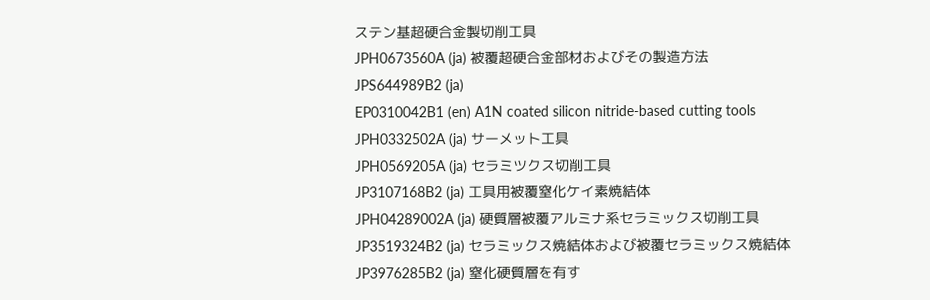ステン基超硬合金製切削工具
JPH0673560A (ja) 被覆超硬合金部材およびその製造方法
JPS644989B2 (ja)
EP0310042B1 (en) A1N coated silicon nitride-based cutting tools
JPH0332502A (ja) サーメット工具
JPH0569205A (ja) セラミツクス切削工具
JP3107168B2 (ja) 工具用被覆窒化ケイ素焼結体
JPH04289002A (ja) 硬質層被覆アルミナ系セラミックス切削工具
JP3519324B2 (ja) セラミックス焼結体および被覆セラミックス焼結体
JP3976285B2 (ja) 窒化硬質層を有す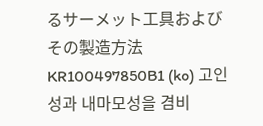るサーメット工具およびその製造方法
KR100497850B1 (ko) 고인성과 내마모성을 겸비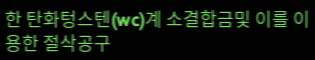한 탄화텅스텐(wc)계 소결합금및 이를 이용한 절삭공구